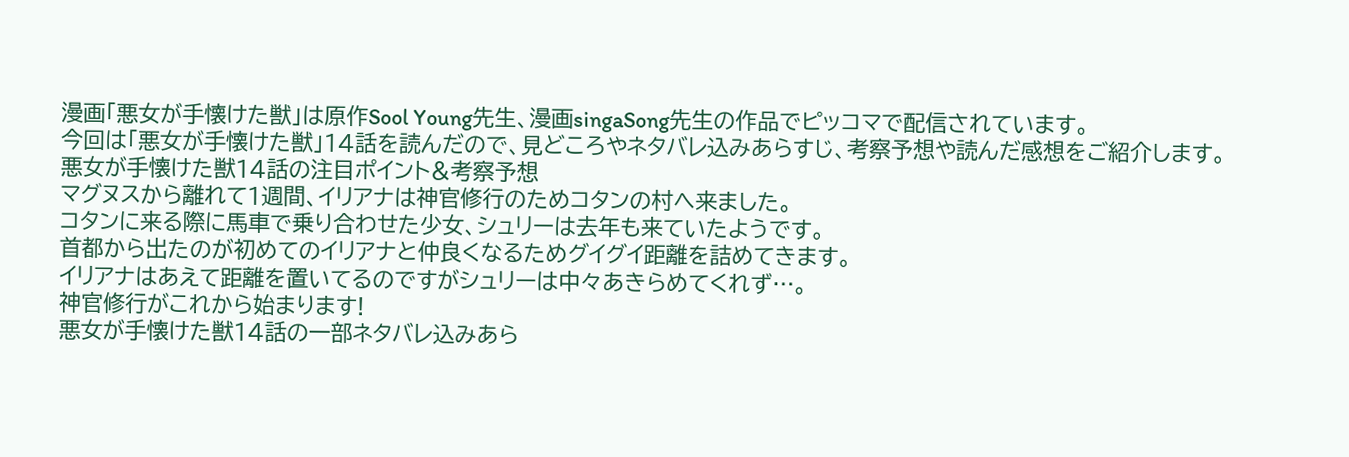漫画「悪女が手懐けた獣」は原作Sool Young先生、漫画singaSong先生の作品でピッコマで配信されています。
今回は「悪女が手懐けた獣」14話を読んだので、見どころやネタバレ込みあらすじ、考察予想や読んだ感想をご紹介します。
悪女が手懐けた獣14話の注目ポイント&考察予想
マグヌスから離れて1週間、イリアナは神官修行のためコタンの村へ来ました。
コタンに来る際に馬車で乗り合わせた少女、シュリーは去年も来ていたようです。
首都から出たのが初めてのイリアナと仲良くなるためグイグイ距離を詰めてきます。
イリアナはあえて距離を置いてるのですがシュリーは中々あきらめてくれず…。
神官修行がこれから始まります!
悪女が手懐けた獣14話の一部ネタバレ込みあら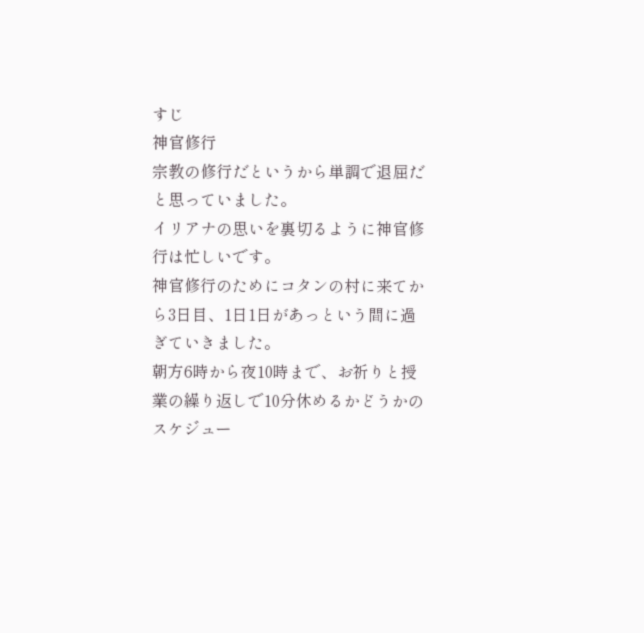すじ
神官修行
宗教の修行だというから単調で退屈だと思っていました。
イリアナの思いを裏切るように神官修行は忙しいです。
神官修行のためにコタンの村に来てから3日目、1日1日があっという間に過ぎていきました。
朝方6時から夜10時まで、お祈りと授業の繰り返しで10分休めるかどうかのスケジュー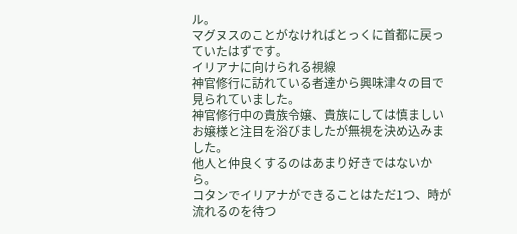ル。
マグヌスのことがなければとっくに首都に戻っていたはずです。
イリアナに向けられる視線
神官修行に訪れている者達から興味津々の目で見られていました。
神官修行中の貴族令嬢、貴族にしては慎ましいお嬢様と注目を浴びましたが無視を決め込みました。
他人と仲良くするのはあまり好きではないから。
コタンでイリアナができることはただ1つ、時が流れるのを待つ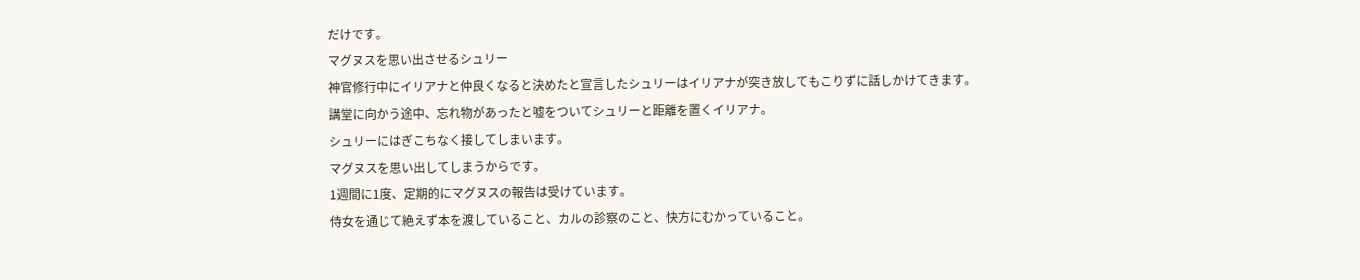だけです。
マグヌスを思い出させるシュリー
神官修行中にイリアナと仲良くなると決めたと宣言したシュリーはイリアナが突き放してもこりずに話しかけてきます。
講堂に向かう途中、忘れ物があったと嘘をついてシュリーと距離を置くイリアナ。
シュリーにはぎこちなく接してしまいます。
マグヌスを思い出してしまうからです。
1週間に1度、定期的にマグヌスの報告は受けています。
侍女を通じて絶えず本を渡していること、カルの診察のこと、快方にむかっていること。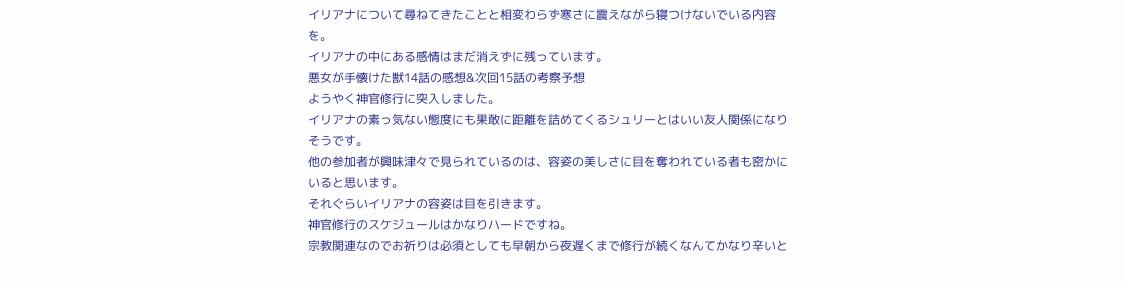イリアナについて尋ねてきたことと相変わらず寒さに震えながら寝つけないでいる内容を。
イリアナの中にある感情はまだ消えずに残っています。
悪女が手懐けた獣14話の感想&次回15話の考察予想
ようやく神官修行に突入しました。
イリアナの素っ気ない態度にも果敢に距離を詰めてくるシュリーとはいい友人関係になりそうです。
他の参加者が興味津々で見られているのは、容姿の美しさに目を奪われている者も密かにいると思います。
それぐらいイリアナの容姿は目を引きます。
神官修行のスケジュールはかなりハードですね。
宗教関連なのでお祈りは必須としても早朝から夜遅くまで修行が続くなんてかなり辛いと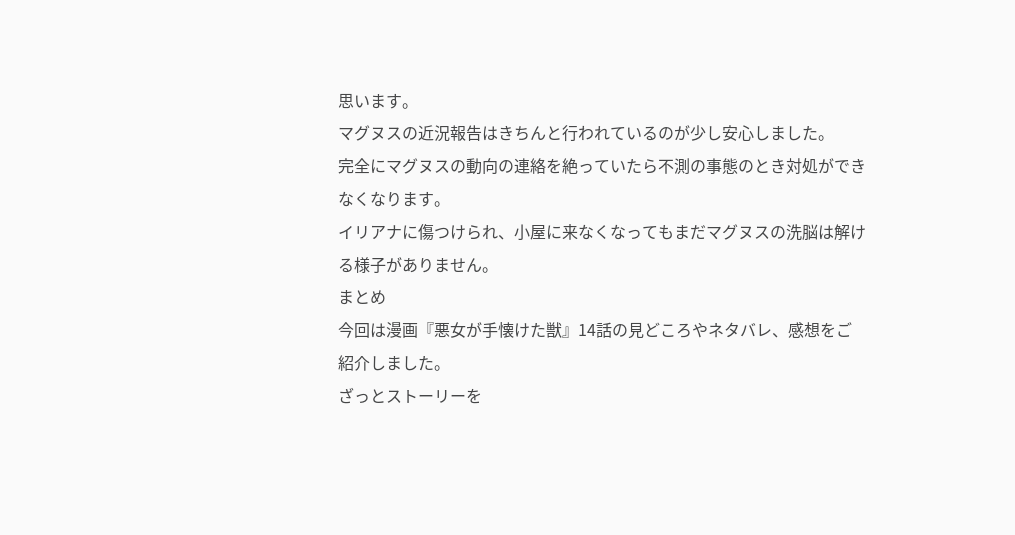思います。
マグヌスの近況報告はきちんと行われているのが少し安心しました。
完全にマグヌスの動向の連絡を絶っていたら不測の事態のとき対処ができなくなります。
イリアナに傷つけられ、小屋に来なくなってもまだマグヌスの洗脳は解ける様子がありません。
まとめ
今回は漫画『悪女が手懐けた獣』14話の見どころやネタバレ、感想をご紹介しました。
ざっとストーリーを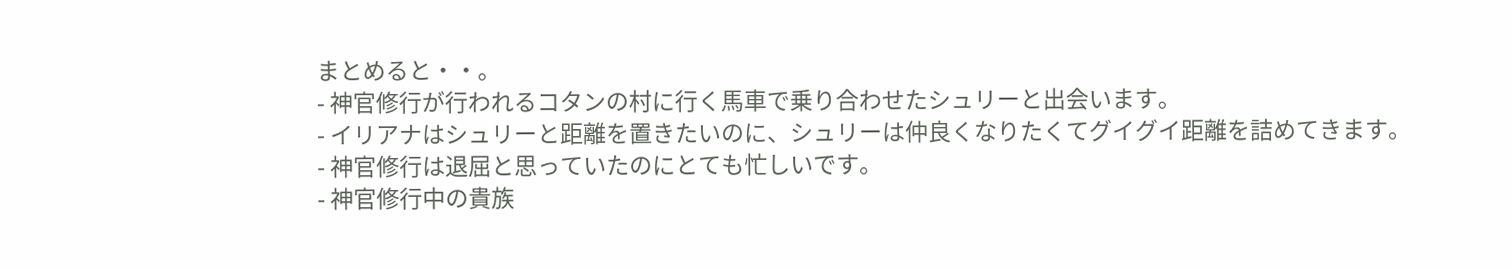まとめると・・。
- 神官修行が行われるコタンの村に行く馬車で乗り合わせたシュリーと出会います。
- イリアナはシュリーと距離を置きたいのに、シュリーは仲良くなりたくてグイグイ距離を詰めてきます。
- 神官修行は退屈と思っていたのにとても忙しいです。
- 神官修行中の貴族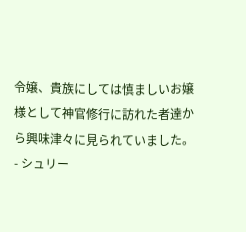令嬢、貴族にしては慎ましいお嬢様として神官修行に訪れた者達から興味津々に見られていました。
- シュリー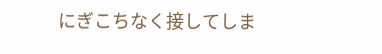にぎこちなく接してしま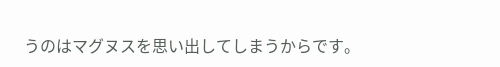うのはマグヌスを思い出してしまうからです。